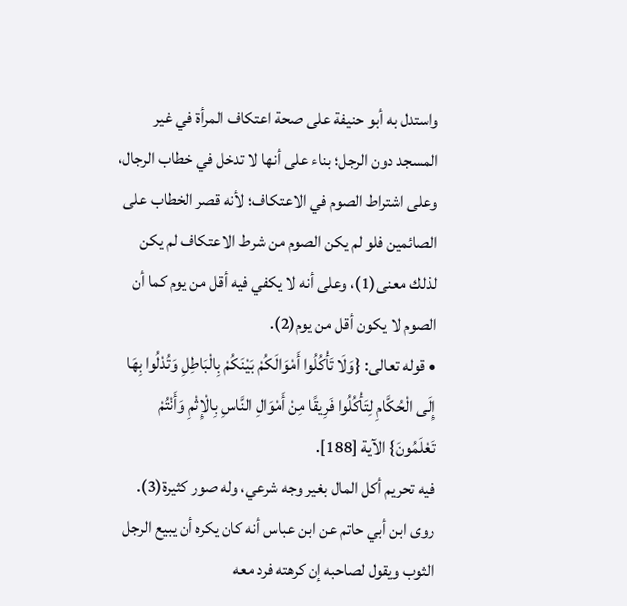واستدل به أبو حنيفة على صحة اعتكاف المرأة في غير المسجد دون الرجل؛ بناء على أنها لا تدخل في خطاب الرجال، وعلى اشتراط الصوم في الاعتكاف؛ لأنه قصر الخطاب على الصائمين فلو لم يكن الصوم من شرط الاعتكاف لم يكن لذلك معنى(1)، وعلى أنه لا يكفي فيه أقل من يوم كما أن الصوم لا يكون أقل من يوم(2).
• قوله تعالى: {وَلَا تَأْكُلُوا أَمْوَالَكُمْ بَيْنَكُمْ بِالْبَاطِلِ وَتُدْلُوا بِهَا إِلَى الْحُكَّامِ لِتَأْكُلُوا فَرِيقًا مِنْ أَمْوَالِ النَّاسِ بِالْإِثْمِ وَأَنْتُمْ تَعْلَمُونَ} الآية [188].
فيه تحريم أكل المال بغير وجه شرعي، وله صور كثيرة(3).
روى ابن أبي حاتم عن ابن عباس أنه كان يكره أن يبيع الرجل الثوب ويقول لصاحبه إن كرهته فرد معه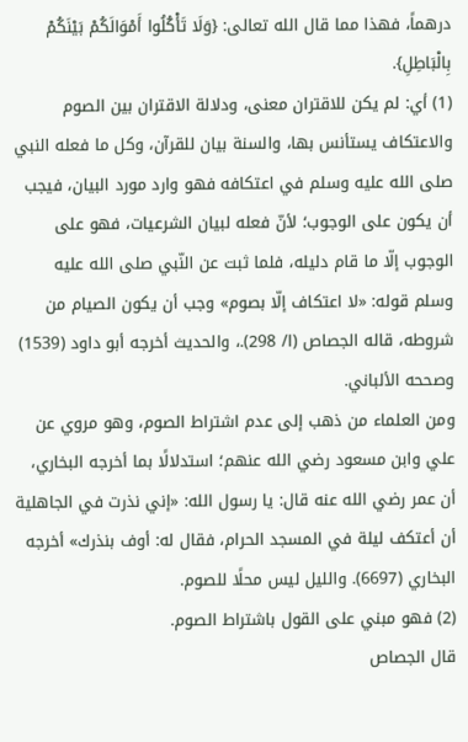درهماً، فهذا مما قال الله تعالى: {وَلَا تَأْكُلُوا أَمْوَالَكُمْ بَيْنَكُمْ بِالْبَاطِلِ}.
(1) أي: لم يكن للاقتران معنى، ودلالة الاقتران بين الصوم والاعتكاف يستأنس بها، والسنة بيان للقرآن، وكل ما فعله النبي صلى الله عليه وسلم في اعتكافه فهو وارد مورد البيان، فيجب أن يكون على الوجوب؛ لأنّ فعله لبيان الشرعيات، فهو على الوجوب إلّا ما قام دليله، فلما ثبت عن النّبي صلى الله عليه وسلم قوله: «لا اعتكاف إلّا بصوم» وجب أن يكون الصيام من شروطه، قاله الجصاص (ا/ 298).، والحديث أخرجه أبو داود (1539) وصححه الألباني.
ومن العلماء من ذهب إلى عدم اشتراط الصوم، وهو مروي عن علي وابن مسعود رضي الله عنهم؛ استدلالًا بما أخرجه البخاري، أن عمر رضي الله عنه قال: يا رسول الله: «إني نذرت في الجاهلية أن أعتكف ليلة في المسجد الحرام، فقال له: أوف بنذرك» أخرجه البخاري (6697). والليل ليس محلًا للصوم.
(2) فهو مبني على القول باشتراط الصوم.
قال الجصاص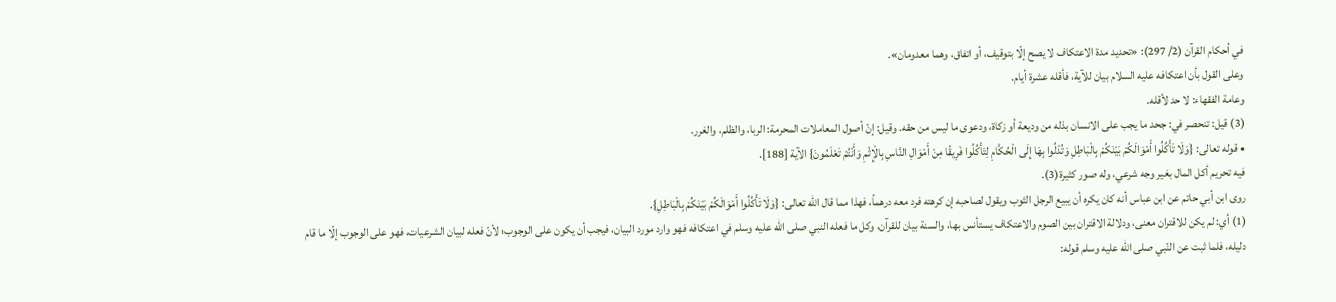في أحكام القرآن (2/ 297): «تحديد مدة الاعتكاف لا يصح إلّا بتوقيف، أو اتفاق، وهما معدومان».
وعلى القول بأن اعتكافه عليه السلام بيان للآية، فأقله عشرة أيام.
وعامة الفقهاء: لا حد لأقله.
(3) قيل: تنحصر في: جحد ما يجب على الانسان بذله من وديعة أو زكاة، ودعوى ما ليس من حقه. وقيل: إنّ أصول المعاملات المحرمة: الربا، والظلم، والغرر.
• قوله تعالى: {وَلَا تَأْكُلُوا أَمْوَالَكُمْ بَيْنَكُمْ بِالْبَاطِلِ وَتُدْلُوا بِهَا إِلَى الْحُكَّامِ لِتَأْكُلُوا فَرِيقًا مِنْ أَمْوَالِ النَّاسِ بِالْإِثْمِ وَأَنْتُمْ تَعْلَمُونَ} الآية [188].
فيه تحريم أكل المال بغير وجه شرعي، وله صور كثيرة(3).
روى ابن أبي حاتم عن ابن عباس أنه كان يكره أن يبيع الرجل الثوب ويقول لصاحبه إن كرهته فرد معه درهماً، فهذا مما قال الله تعالى: {وَلَا تَأْكُلُوا أَمْوَالَكُمْ بَيْنَكُمْ بِالْبَاطِلِ}.
(1) أي: لم يكن للاقتران معنى، ودلالة الاقتران بين الصوم والاعتكاف يستأنس بها، والسنة بيان للقرآن، وكل ما فعله النبي صلى الله عليه وسلم في اعتكافه فهو وارد مورد البيان، فيجب أن يكون على الوجوب؛ لأنّ فعله لبيان الشرعيات، فهو على الوجوب إلّا ما قام دليله، فلما ثبت عن النّبي صلى الله عليه وسلم قوله: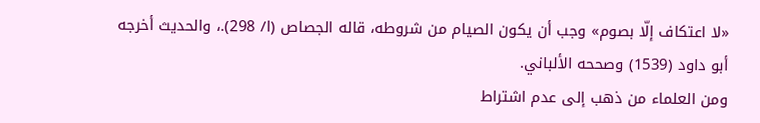«لا اعتكاف إلّا بصوم» وجب أن يكون الصيام من شروطه، قاله الجصاص (ا/ 298).، والحديث أخرجه أبو داود (1539) وصححه الألباني.
ومن العلماء من ذهب إلى عدم اشتراط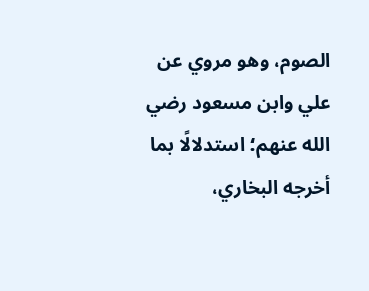الصوم، وهو مروي عن علي وابن مسعود رضي الله عنهم؛ استدلالًا بما أخرجه البخاري،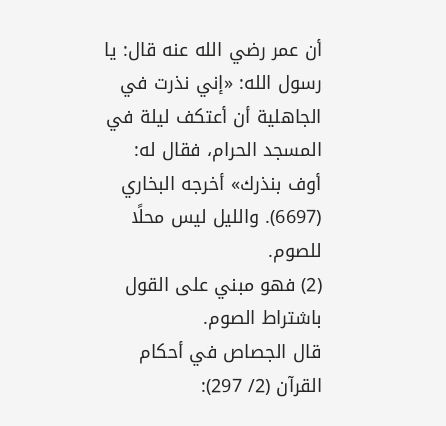أن عمر رضي الله عنه قال: يا رسول الله: «إني نذرت في الجاهلية أن أعتكف ليلة في المسجد الحرام، فقال له: أوف بنذرك» أخرجه البخاري (6697). والليل ليس محلًا للصوم.
(2) فهو مبني على القول باشتراط الصوم.
قال الجصاص في أحكام القرآن (2/ 297):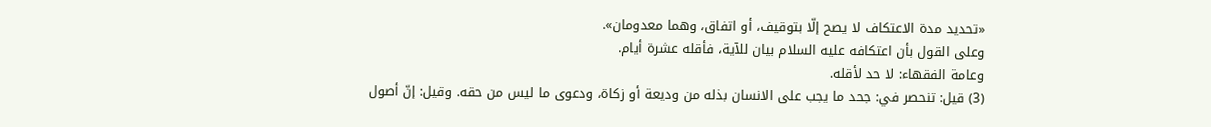«تحديد مدة الاعتكاف لا يصح إلّا بتوقيف، أو اتفاق، وهما معدومان».
وعلى القول بأن اعتكافه عليه السلام بيان للآية، فأقله عشرة أيام.
وعامة الفقهاء: لا حد لأقله.
(3) قيل: تنحصر في: جحد ما يجب على الانسان بذله من وديعة أو زكاة، ودعوى ما ليس من حقه. وقيل: إنّ أصول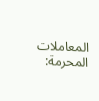المعاملات المحرمة: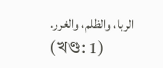الربا، والظلم، والغرر.
(খণ্ড: 1)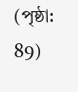(পৃষ্ঠা: 89)